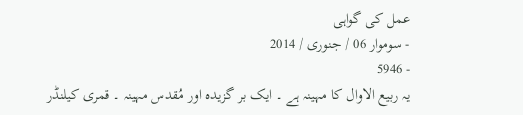عمل کی گواہی
- سوموار 06 / جنوری / 2014
- 5946
یہ ربیع الاوال کا مہینہ ہے ۔ ایک بر گزیدہ اور مُقدس مہینہ ۔ قمری کیلنڈر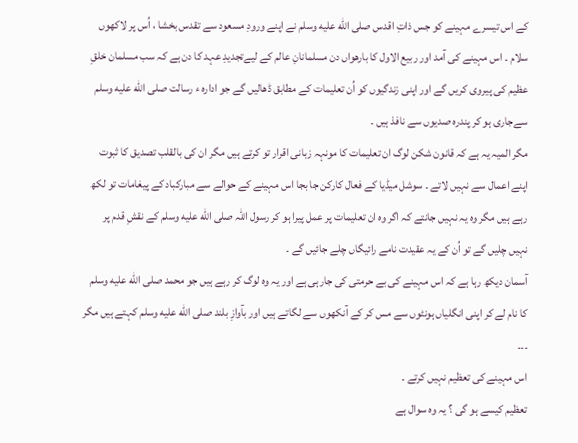کے اس تیسرے مہینے کو جس ذاتِ اقدس صلى الله عليه وسلم نے اپنے ورودِ مسعود سے تقدس بخشا ، اُس پر لاکھوں سلام ۔ اس مہینے کی آمد اور ربیع الاول کا بارھواں دن مسلمانانِ عالم کے لیےتجدیدِ عہد کا دن ہے کہ سب مسلمان خلقِ عظیم کی پیروی کریں گے اور اپنی زندگیوں کو اُن تعلیمات کے مطابق ڈھالیں گے جو ادارہ ء رسالت صلى الله عليه وسلم سےجاری ہو کر پندرہ صدیوں سے نافذ ہیں ۔
مگر المیہ یہ ہے کہ قانون شکن لوگ ان تعلیمات کا مونہہ زبانی اقرار تو کرتے ہیں مگر ان کی بالقلب تصدیق کا ثبوت اپنے اعمال سے نہیں لاتے ۔ سوشل میڈیا کے فعال کارکن جا بجا اس مہینے کے حوالے سے مبارکباد کے پیغامات تو لکھ رہے ہیں مگر وہ یہ نہیں جانتے کہ اگر وہ ان تعلیمات پر عمل پیرا ہو کر رسول اللہ صلى الله عليه وسلم کے نقشِ قدم پر نہیں چلیں گے تو اُن کے یہ عقیدت نامے رائیگاں چلے جائیں گے ۔
آسمان دیکھ رہا ہے کہ اس مہینے کی بے حرمتی کی جارہی ہے اور یہ وہ لوگ کر رہے ہیں جو محمد صلى الله عليه وسلم کا نام لے کر اپنی انگلیاں ہونٹوں سے مس کر کے آنکھوں سے لگاتے ہیں اور بآوازِ بلند صلى الله عليه وسلم کہتے ہیں مگر ۔۔۔
اس مہینے کی تعظیم نہیں کرتے ۔
تعظیم کیسے ہو گی ؟ یہ وہ سوال ہے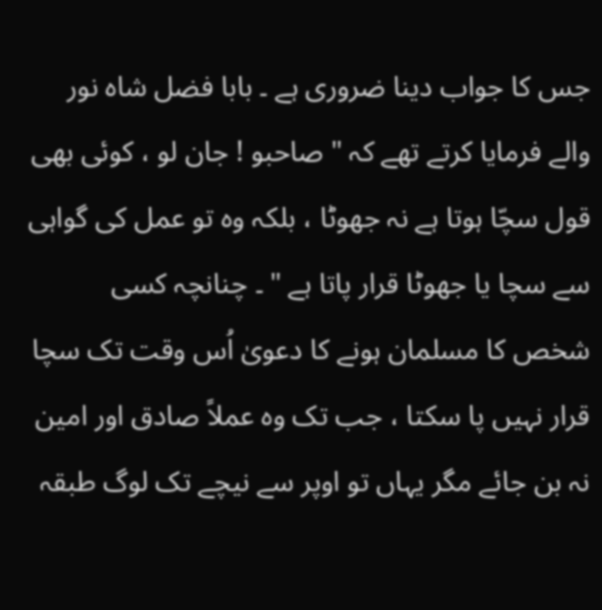جس کا جواب دینا ضروری ہے ۔ بابا فضل شاہ نور والے فرمایا کرتے تھے کہ " صاحبو ! جان لو ، کوئی بھی قول سچّا ہوتا ہے نہ جھوٹا ، بلکہ وہ تو عمل کی گواہی سے سچا یا جھوٹا قرار پاتا ہے " ۔ چنانچہ کسی شخص کا مسلمان ہونے کا دعویٰ اُس وقت تک سچا قرار نہیں پا سکتا ، جب تک وہ عملاً صادق اور امین نہ بن جائے مگر یہاں تو اوپر سے نیچے تک لوگ طبقہ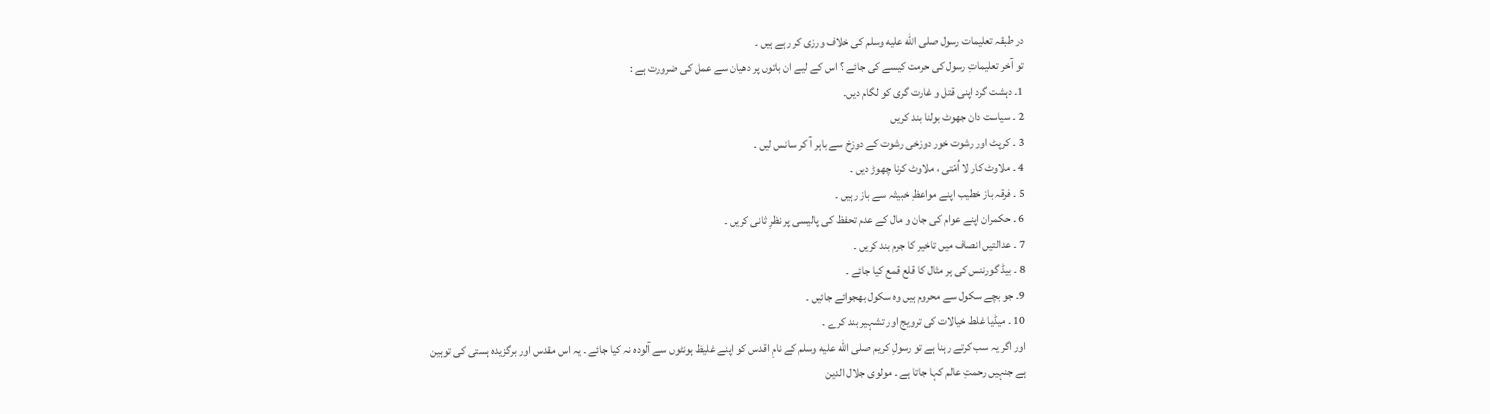در طبقہ تعلیمات رسول صلى الله عليه وسلم کی خلاف ورزی کر رہے ہیں ۔
تو آخر تعلیماتِ رسول کی حرمت کیسے کی جائے ؟ اس کے لیے ان باتوں پر دھیان سے عمل کی ضرورت ہے :
1۔ دہشت گرد اپنی قتل و غارت گری کو لگام دیں۔
2 ۔ سیاست دان جھوٹ بولنا بند کریں
3 ۔ کرپٹ اور رشوت خور دوزخی رشوت کے دوزخ سے باہر آ کر سانس لیں ۔
4 ۔ ملاوٹ کار لا اُمّتی ، ملاوٹ کرنا چھوڑ دیں ۔
5 ۔ فرقہ باز خطیب اپنے مواعظِ خبیثہ سے باز رہیں ۔
6 ۔ حکمران اپنے عوام کی جان و مال کے عدم تحفظ کی پالیسی پر نظرِ ثانی کریں ۔
7 ۔ عدالتیں انصاف میں تاخیر کا جرم بند کریں ۔
8 ۔ بیڈ گورننس کی ہر مثال کا قلع قمع کیا جائے ۔
9۔ جو بچے سکول سے محروم ہیں وہ سکول بھجوائے جائیں ۔
10 ۔ میڈیا غلط خیالات کی ترویج اور تشہیر بند کرے ۔
اور اگر یہ سب کرتے رہنا ہے تو رسولِ کریم صلى الله عليه وسلم کے نامِ اقدس کو اپنے غلیظ ہونٹوں سے آلودہ نہ کیا جائے ۔ یہ اس مقدس اور برگزیدہ ہستی کی توہین ہے جنہیں رحمتِ عالم کہا جاتا ہے ۔ مولوی جلال الدین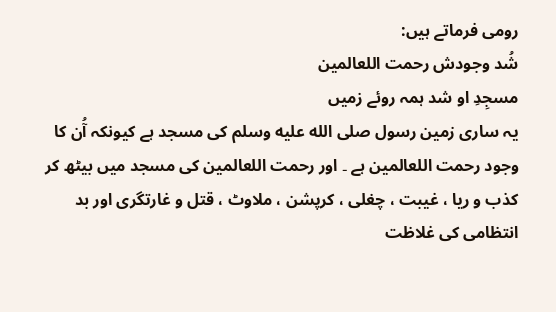رومی فرماتے ہیں:
شُد وجودش رحمت اللعالمین
مسجِدِ او شد ہمہ روئے زمیں
یہ ساری زمین رسول صلى الله عليه وسلم کی مسجد ہے کیونکہ آُن کا وجود رحمت اللعالمین ہے ۔ اور رحمت اللعالمین کی مسجد میں بیٹھ کر کذب و ریا ، غیبت ، چغلی ، کرپشن ، ملاوٹ ، قتل و غارتگری اور بد انتظامی کی غلاظت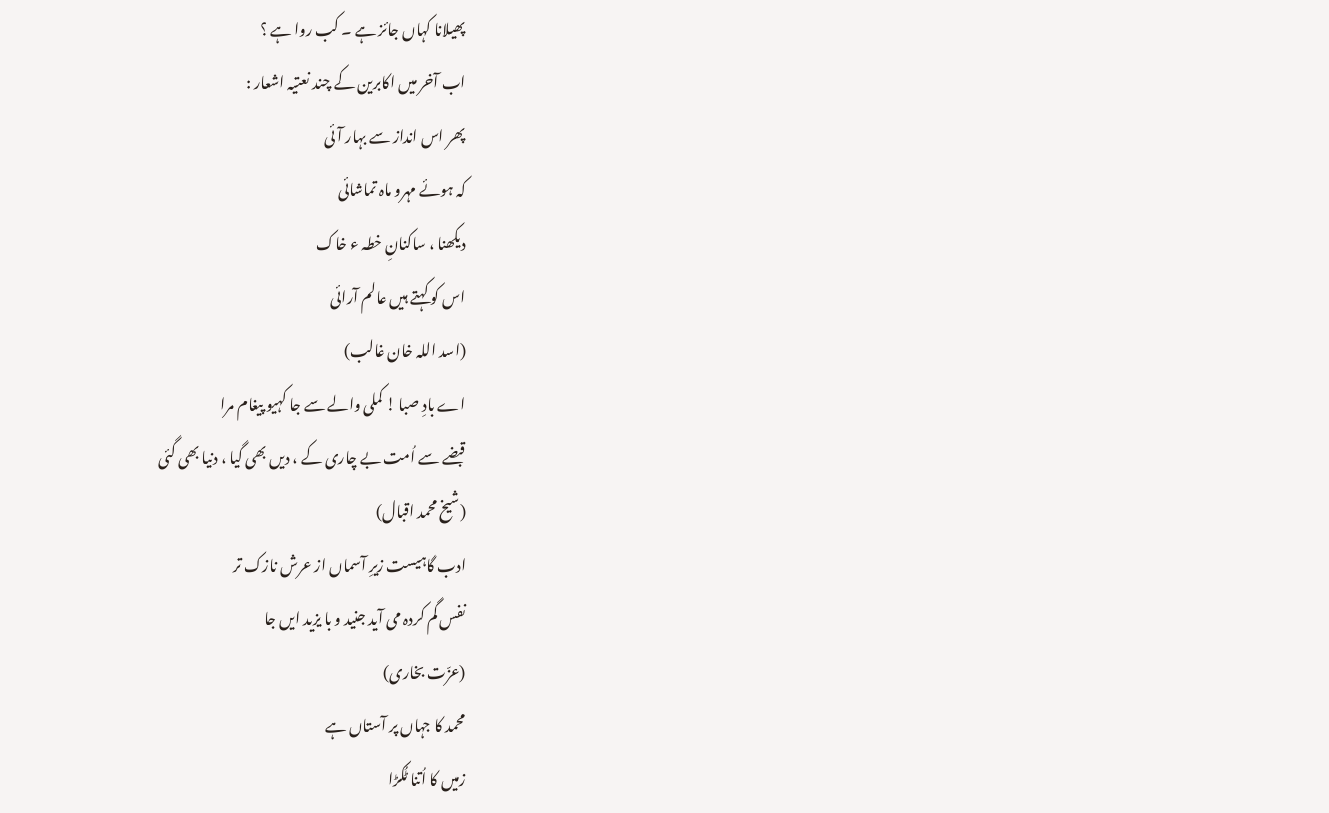پھیلانا کہاں جائز ہے ۔ کب روا ہے ؟
اب آخر میں اکابرین کے چند نعتیہ اشعار :
پھر اس انداز سے بہار آئی
کہ ہوئے مہرو ماہ تماشائی
دیکھنا ، ساکنانِ خطہ ء خاک
اس کو کہتے ہیں عالم آرائی
(اسد اللہ خان غالب)
اے بادِ صبا ! کملی والے سے جا کہیو پیغام مرا
قبضے سے اُمت بے چاری کے ، دیں بھی گیا ، دنیا بھی گئی
(شیخ محمد اقبال)
ادب گاہیست زیرِ آسماں از عرش نازک تر
نفس گم کردہ می آید جنید و با یزید ایں جا
(عزّت بخاری)
محمد کا جہاں پر آستاں ہے
زمیں کا اُتنا ٹُکڑا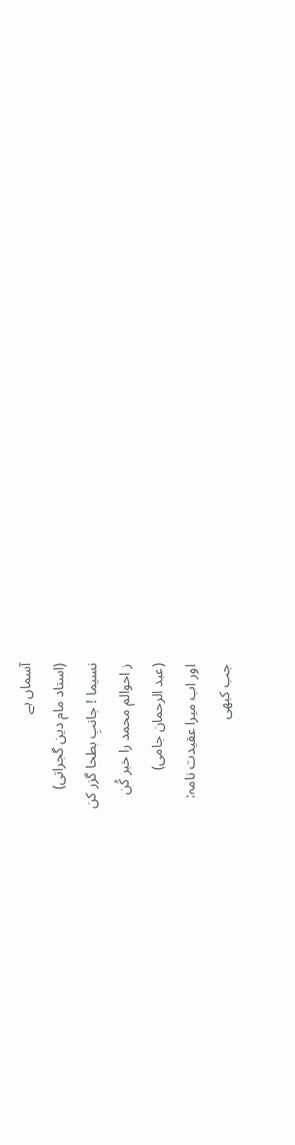آسماں ہے
(استاد مام دین گجراتی)
نسیما ! جانبِ بطحا گزر کن
ز احوالم محمد را خبر کُن
(عبد الرحمان جامی)
اور اب میرا عقیدت نامہ:
جب کبھی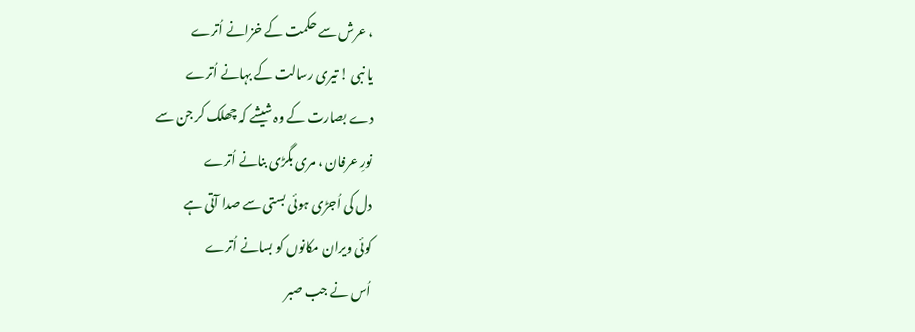، عرش سے حکمت کے خزانے اُترے
یا نبی ! تیری رسالت کے بہانے اُترے
دے بصارت کے وہ شیشے کہ چھلک کر جن سے
نورِ عرفان ، مری بگڑی بنانے اُترے
دل کی اُجڑی ہوئی بستی سے صدا آتی ہے
کوئی ویران مکانوں کو بسانے اُترے
اُس نے جب صبر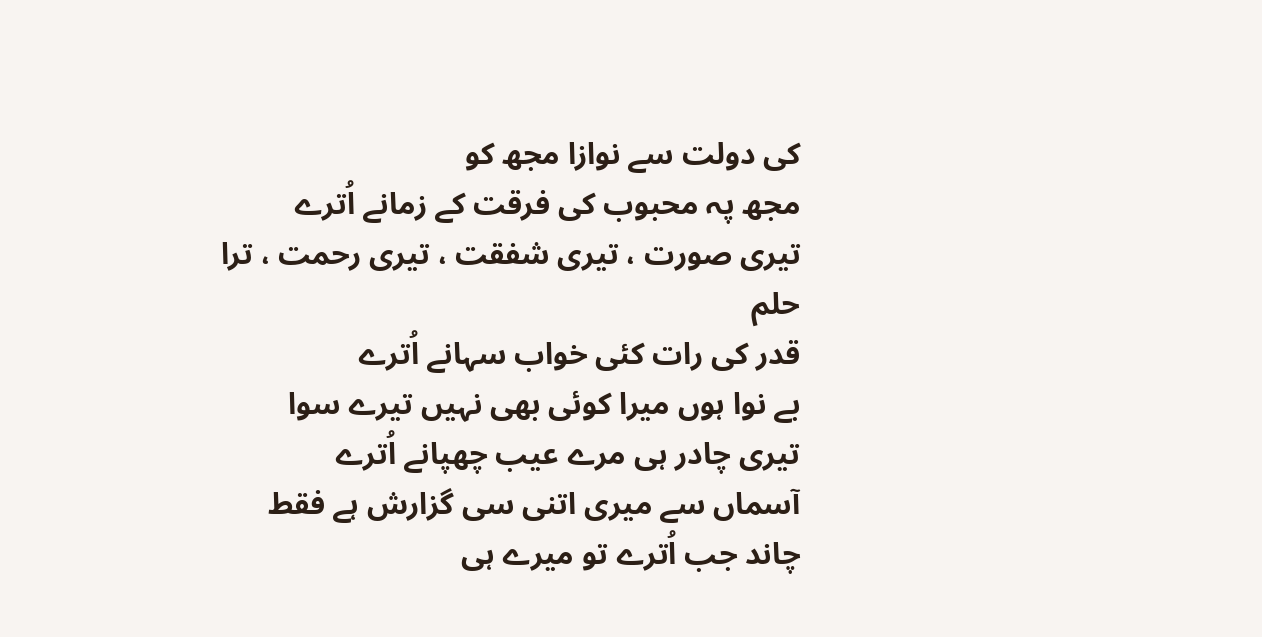کی دولت سے نوازا مجھ کو
مجھ پہ محبوب کی فرقت کے زمانے اُترے
تیری صورت ، تیری شفقت ، تیری رحمت ، ترا حلم
قدر کی رات کئی خواب سہانے اُترے
بے نوا ہوں میرا کوئی بھی نہیں تیرے سوا
تیری چادر ہی مرے عیب چھپانے اُترے
آسماں سے میری اتنی سی گزارش ہے فقط
چاند جب اُترے تو میرے ہی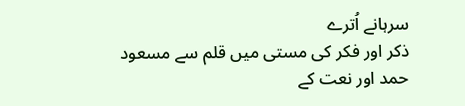سرہانے اُترے
ذکر اور فکر کی مستی میں قلم سے مسعود
حمد اور نعت کے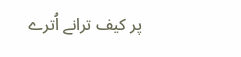پر کیف ترانے اُترے